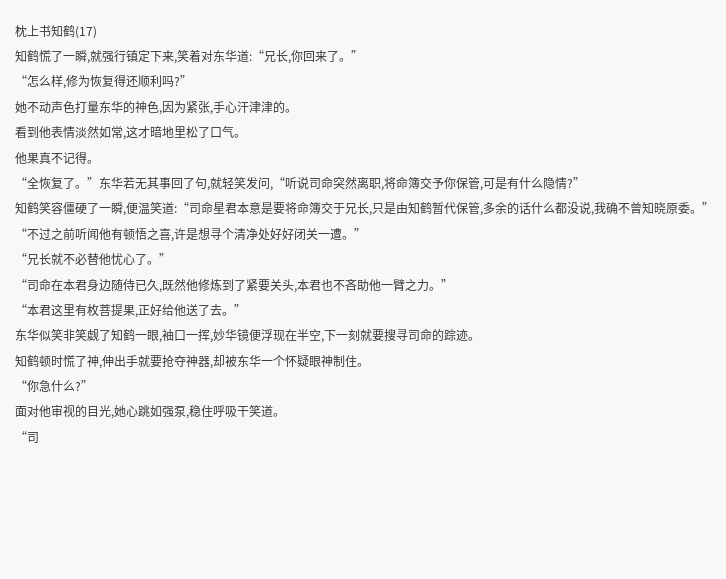枕上书知鹤(17)
知鹤慌了一瞬,就强行镇定下来,笑着对东华道:“兄长,你回来了。”
“怎么样,修为恢复得还顺利吗?”
她不动声色打量东华的神色,因为紧张,手心汗津津的。
看到他表情淡然如常,这才暗地里松了口气。
他果真不记得。
“全恢复了。”东华若无其事回了句,就轻笑发问,“听说司命突然离职,将命簿交予你保管,可是有什么隐情?”
知鹤笑容僵硬了一瞬,便温笑道:“司命星君本意是要将命簿交于兄长,只是由知鹤暂代保管,多余的话什么都没说,我确不曾知晓原委。”
“不过之前听闻他有顿悟之喜,许是想寻个清净处好好闭关一遭。”
“兄长就不必替他忧心了。”
“司命在本君身边随侍已久,既然他修炼到了紧要关头,本君也不吝助他一臂之力。”
“本君这里有枚菩提果,正好给他送了去。”
东华似笑非笑觑了知鹤一眼,袖口一挥,妙华镜便浮现在半空,下一刻就要搜寻司命的踪迹。
知鹤顿时慌了神,伸出手就要抢夺神器,却被东华一个怀疑眼神制住。
“你急什么?”
面对他审视的目光,她心跳如强泵,稳住呼吸干笑道。
“司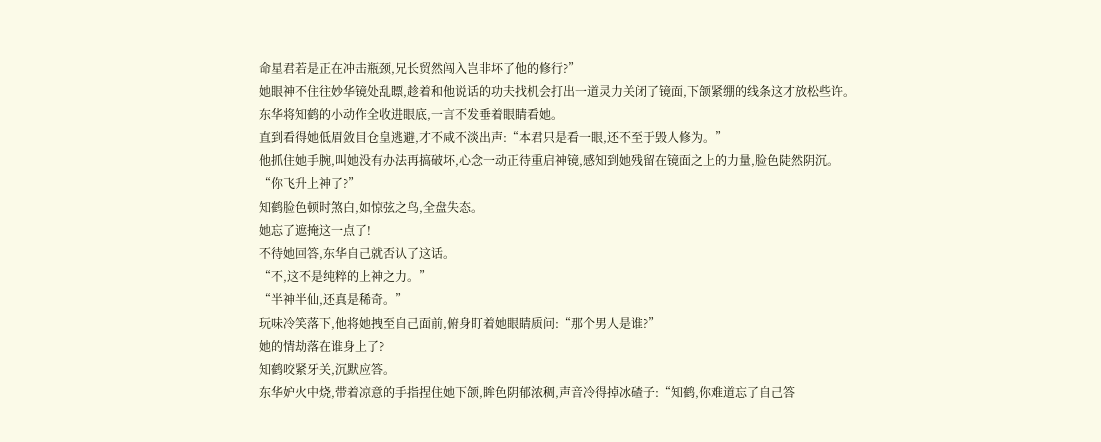命星君若是正在冲击瓶颈,兄长贸然闯入岂非坏了他的修行?”
她眼神不住往妙华镜处乱瞟,趁着和他说话的功夫找机会打出一道灵力关闭了镜面,下颌紧绷的线条这才放松些许。
东华将知鹤的小动作全收进眼底,一言不发垂着眼睛看她。
直到看得她低眉敛目仓皇逃避,才不咸不淡出声:“本君只是看一眼,还不至于毁人修为。”
他抓住她手腕,叫她没有办法再搞破坏,心念一动正待重启神镜,感知到她残留在镜面之上的力量,脸色陡然阴沉。
“你飞升上神了?”
知鹤脸色顿时煞白,如惊弦之鸟,全盘失态。
她忘了遮掩这一点了!
不待她回答,东华自己就否认了这话。
“不,这不是纯粹的上神之力。”
“半神半仙,还真是稀奇。”
玩味冷笑落下,他将她拽至自己面前,俯身盯着她眼睛质问:“那个男人是谁?”
她的情劫落在谁身上了?
知鹤咬紧牙关,沉默应答。
东华妒火中烧,带着凉意的手指捏住她下颌,眸色阴郁浓稠,声音冷得掉冰碴子:“知鹤,你难道忘了自己答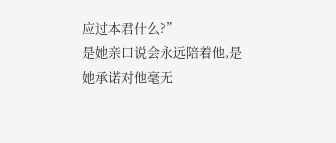应过本君什么?”
是她亲口说会永远陪着他,是她承诺对他毫无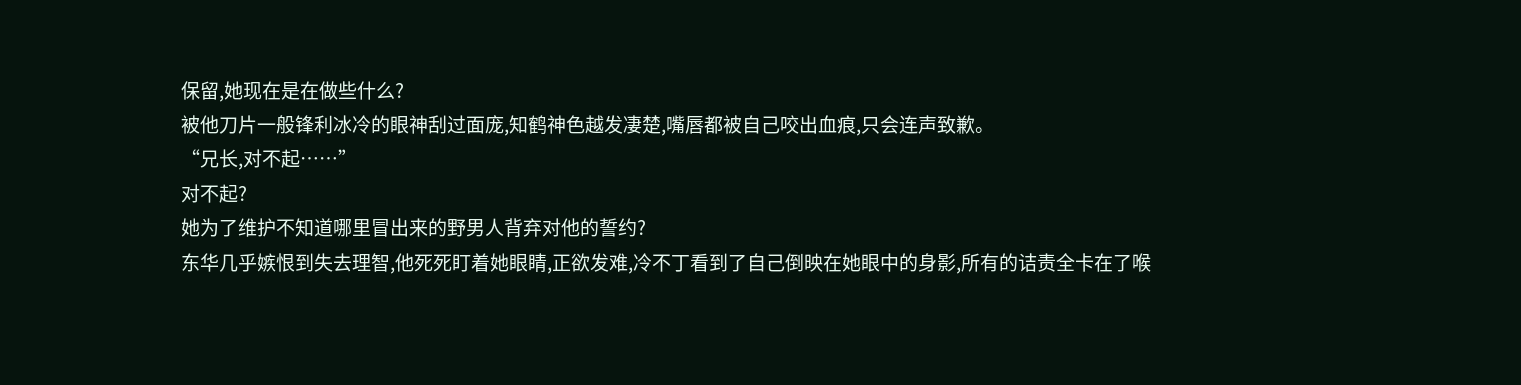保留,她现在是在做些什么?
被他刀片一般锋利冰冷的眼神刮过面庞,知鹤神色越发凄楚,嘴唇都被自己咬出血痕,只会连声致歉。
“兄长,对不起……”
对不起?
她为了维护不知道哪里冒出来的野男人背弃对他的誓约?
东华几乎嫉恨到失去理智,他死死盯着她眼睛,正欲发难,冷不丁看到了自己倒映在她眼中的身影,所有的诘责全卡在了喉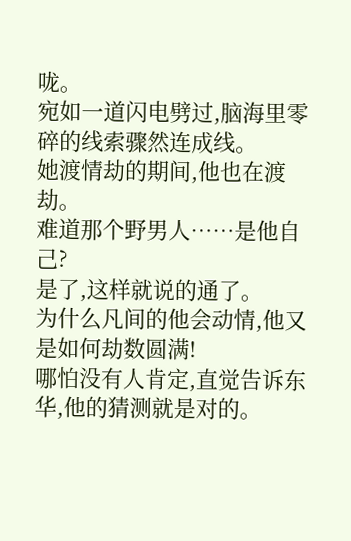咙。
宛如一道闪电劈过,脑海里零碎的线索骤然连成线。
她渡情劫的期间,他也在渡劫。
难道那个野男人……是他自己?
是了,这样就说的通了。
为什么凡间的他会动情,他又是如何劫数圆满!
哪怕没有人肯定,直觉告诉东华,他的猜测就是对的。